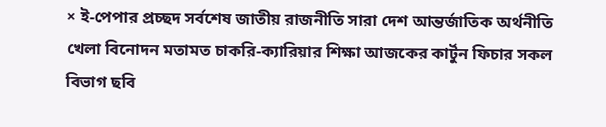× ই-পেপার প্রচ্ছদ সর্বশেষ জাতীয় রাজনীতি সারা দেশ আন্তর্জাতিক অর্থনীতি খেলা বিনোদন মতামত চাকরি-ক্যারিয়ার শিক্ষা আজকের কার্টুন ফিচার সকল বিভাগ ছবি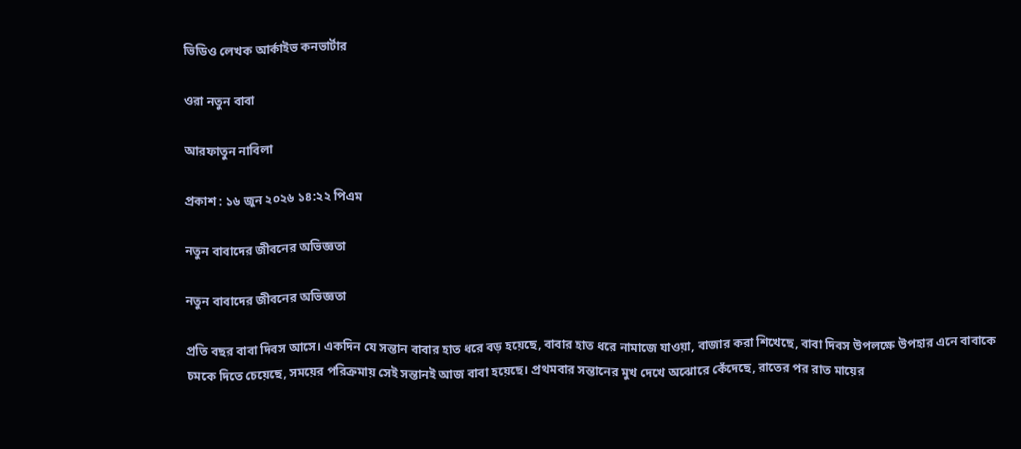ভিডিও লেখক আর্কাইভ কনভার্টার

ওরা নতুন বাবা

আরফাতুন নাবিলা

প্রকাশ : ১৬ জুন ২০২৬ ১৪:২২ পিএম

নতুন বাবাদের জীবনের অভিজ্ঞতা

নতুন বাবাদের জীবনের অভিজ্ঞতা

প্রতি বছর বাবা দিবস আসে। একদিন যে সন্তান বাবার হাত ধরে বড় হয়েছে, বাবার হাত ধরে নামাজে যাওয়া, বাজার করা শিখেছে, বাবা দিবস উপলক্ষে উপহার এনে বাবাকে চমকে দিতে চেয়েছে, সময়ের পরিক্রমায় সেই সন্তানই আজ বাবা হয়েছে। প্রথমবার সন্তানের মুখ দেখে অঝোরে কেঁদেছে, রাতের পর রাত মায়ের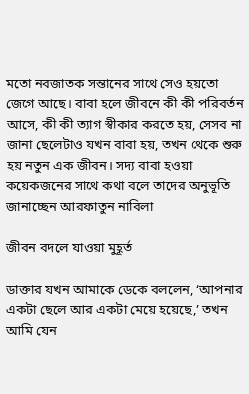মতো নবজাতক সন্তানের সাথে সেও হয়তো জেগে আছে। বাবা হলে জীবনে কী কী পরিবর্তন আসে, কী কী ত্যাগ স্বীকার করতে হয়, সেসব না জানা ছেলেটাও যখন বাবা হয়, তখন থেকে শুরু হয় নতুন এক জীবন। সদ্য বাবা হওয়া কয়েকজনের সাথে কথা বলে তাদের অনুভূতি জানাচ্ছেন আরফাতুন নাবিলা

জীবন বদলে যাওয়া মুহূর্ত

ডাক্তার যখন আমাকে ডেকে বললেন, ‘আপনার একটা ছেলে আর একটা মেয়ে হয়েছে,’ তখন আমি যেন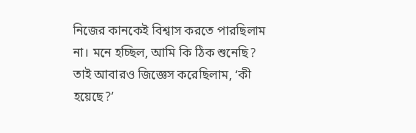নিজের কানকেই বিশ্বাস করতে পারছিলাম না। মনে হচ্ছিল, আমি কি ঠিক শুনেছি? তাই আবারও জিজ্ঞেস করেছিলাম, ‘কী হয়েছে?’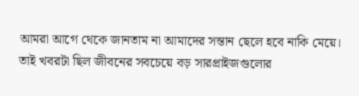আমরা আগে থেকে জানতাম না আমাদের সন্তান ছেলে হবে নাকি মেয়ে। তাই খবরটা ছিল জীবনের সবচেয়ে বড় সারপ্রাইজগুলোর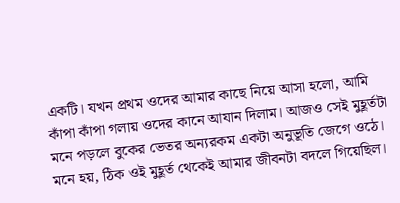একটি। যখন প্রথম ওদের আমার কাছে নিয়ে আসা হলো, আমি কাঁপা কাঁপা গলায় ওদের কানে আযান দিলাম। আজও সেই মুহূর্তটা মনে পড়লে বুকের ভেতর অন্যরকম একটা অনুভূতি জেগে ওঠে। মনে হয়, ঠিক ওই মুহূর্ত থেকেই আমার জীবনটা বদলে গিয়েছিল।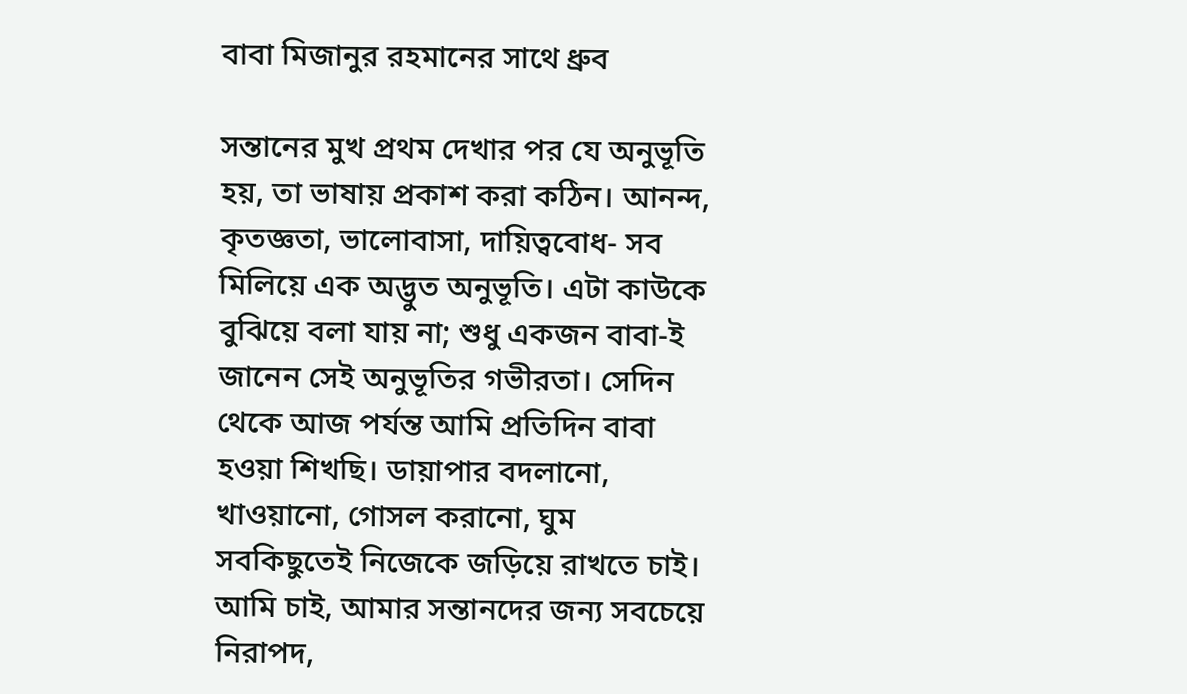বাবা মিজানুর রহমানের সাথে ধ্রুব

সন্তানের মুখ প্রথম দেখার পর যে অনুভূতি হয়, তা ভাষায় প্রকাশ করা কঠিন। আনন্দ, কৃতজ্ঞতা, ভালোবাসা, দায়িত্ববোধ- সব মিলিয়ে এক অদ্ভুত অনুভূতি। এটা কাউকে বুঝিয়ে বলা যায় না; শুধু একজন বাবা-ই জানেন সেই অনুভূতির গভীরতা। সেদিন থেকে আজ পর্যন্ত আমি প্রতিদিন বাবা হওয়া শিখছি। ডায়াপার বদলানো, খাওয়ানো, গোসল করানো, ঘুম সবকিছুতেই নিজেকে জড়িয়ে রাখতে চাই। আমি চাই, আমার সন্তানদের জন্য সবচেয়ে নিরাপদ,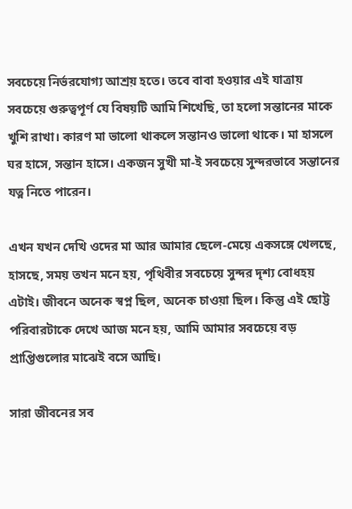সবচেয়ে নির্ভরযোগ্য আশ্রয় হতে। তবে বাবা হওয়ার এই যাত্রায় সবচেয়ে গুরুত্বপূর্ণ যে বিষয়টি আমি শিখেছি, তা হলো সন্তানের মাকে খুশি রাখা। কারণ মা ভালো থাকলে সন্তানও ভালো থাকে। মা হাসলে ঘর হাসে, সন্তান হাসে। একজন সুখী মা-ই সবচেয়ে সুন্দরভাবে সন্তানের যত্ন নিতে পারেন।

এখন যখন দেখি ওদের মা আর আমার ছেলে-মেয়ে একসঙ্গে খেলছে, হাসছে, সময় তখন মনে হয়, পৃথিবীর সবচেয়ে সুন্দর দৃশ্য বোধহয় এটাই। জীবনে অনেক স্বপ্ন ছিল, অনেক চাওয়া ছিল। কিন্তু এই ছোট্ট পরিবারটাকে দেখে আজ মনে হয়, আমি আমার সবচেয়ে বড় প্রাপ্তিগুলোর মাঝেই বসে আছি।

সারা জীবনের সব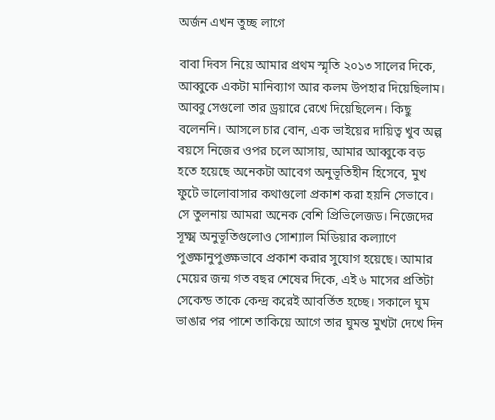অর্জন এখন তুচ্ছ লাগে

বাবা দিবস নিয়ে আমার প্রথম স্মৃতি ২০১৩ সালের দিকে, আব্বুকে একটা মানিব্যাগ আর কলম উপহার দিয়েছিলাম। আব্বু সেগুলো তার ড্রয়ারে রেখে দিয়েছিলেন। কিছু বলেননি। আসলে চার বোন, এক ভাইয়ের দায়িত্ব খুব অল্প বয়সে নিজের ওপর চলে আসায়, আমার আব্বুকে বড় হতে হয়েছে অনেকটা আবেগ অনুভূতিহীন হিসেবে, মুখ ফুটে ভালোবাসার কথাগুলো প্রকাশ করা হয়নি সেভাবে।  সে তুলনায় আমরা অনেক বেশি প্রিভিলেজড। নিজেদের সূক্ষ্ম অনুভূতিগুলোও সোশ্যাল মিডিয়ার কল্যাণে পুঙ্ক্ষানুপুঙ্ক্ষভাবে প্রকাশ করার সুযোগ হয়েছে। আমার মেয়ের জন্ম গত বছর শেষের দিকে, এই ৬ মাসের প্রতিটা সেকেন্ড তাকে কেন্দ্র করেই আবর্তিত হচ্ছে। সকালে ঘুম ভাঙার পর পাশে তাকিয়ে আগে তার ঘুমন্ত মুখটা দেখে দিন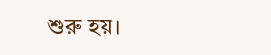শুরু হয়।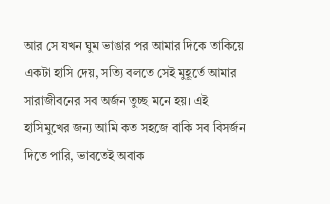আর সে যখন ঘুম ভাঙার পর আমার দিকে তাকিয়ে একটা হাসি দেয়, সত্যি বলতে সেই মুহূর্তে আমার সারাজীবনের সব অর্জন তুচ্ছ মনে হয়। এই হাসিমুখের জন্য আমি কত সহজে বাকি সব বিসর্জন দিতে পারি, ভাবতেই অবাক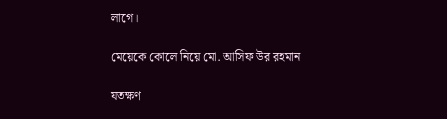লাগে।

মেয়েকে কোলে নিয়ে মো. আসিফ উর রহমান

যতক্ষণ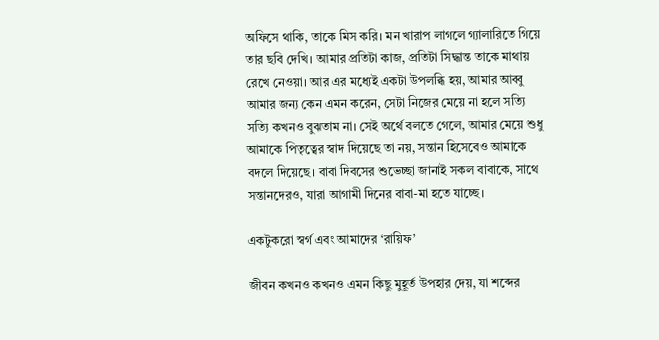অফিসে থাকি, তাকে মিস করি। মন খারাপ লাগলে গ্যালারিতে গিয়ে তার ছবি দেখি। আমার প্রতিটা কাজ, প্রতিটা সিদ্ধান্ত তাকে মাথায় রেখে নেওয়া। আর এর মধ্যেই একটা উপলব্ধি হয়, আমার আব্বু আমার জন্য কেন এমন করেন, সেটা নিজের মেয়ে না হলে সত্যি সত্যি কখনও বুঝতাম না। সেই অর্থে বলতে গেলে, আমার মেয়ে শুধু আমাকে পিতৃত্বের স্বাদ দিয়েছে তা নয়, সন্তান হিসেবেও আমাকে বদলে দিয়েছে। বাবা দিবসের শুভেচ্ছা জানাই সকল বাবাকে, সাথে সন্তানদেরও, যারা আগামী দিনের বাবা-মা হতে যাচ্ছে।

একটুকরো স্বর্গ এবং আমাদের ‘রায়িফ’

জীবন কখনও কখনও এমন কিছু মুহূর্ত উপহার দেয়, যা শব্দের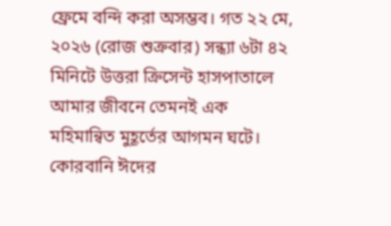ফ্রেমে বন্দি করা অসম্ভব। গত ২২ মে, ২০২৬ (রোজ শুক্রবার) সন্ধ্যা ৬টা ৪২ মিনিটে উত্তরা ক্রিসেন্ট হাসপাতালে আমার জীবনে তেমনই এক মহিমান্বিত মুহূর্তের আগমন ঘটে। কোরবানি ঈদের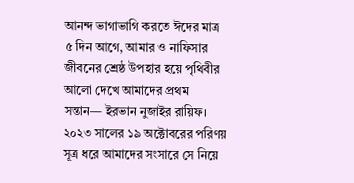আনন্দ ভাগাভাগি করতে ঈদের মাত্র ৫ দিন আগে, আমার ও নাফিসার জীবনের শ্রেষ্ঠ উপহার হয়ে পৃথিবীর আলো দেখে আমাদের প্রথম সন্তান— ইরভান নুজাইর রায়িফ। ২০২৩ সালের ১৯ অক্টোবরের পরিণয় সূত্র ধরে আমাদের সংসারে সে নিয়ে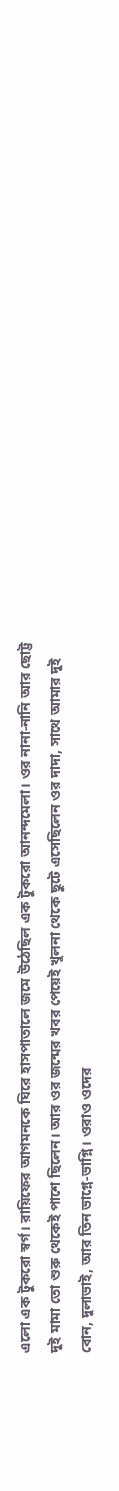এলো এক টুকরো স্বর্গ। রায়িফের আগমনকে ঘিরে হাসপাতালে জমে উঠেছিল এক টুকরো আনন্দমেলা। ওর নানা-নানি আর ছোট্ট দুই মামা তো শুরু থেকেই পাশে ছিলেন। আর ওর জন্মের খবর পেয়েই খুলনা থেকে ছুটে এসেছিলেন ওর দাদা, সাথে আমার দুই বোন, দুলাভাই, আর তিন ভাগ্নে-ভাগ্নি। ওরাও ওদের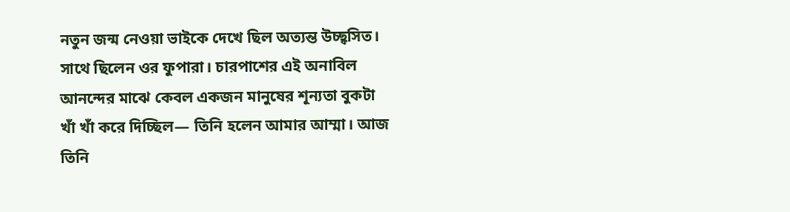নতুন জন্ম নেওয়া ভাইকে দেখে ছিল অত্যন্ত উচ্ছ্বসিত। সাথে ছিলেন ওর ফুপারা। চারপাশের এই অনাবিল আনন্দের মাঝে কেবল একজন মানুষের শূন্যতা বুকটা খাঁ খাঁ করে দিচ্ছিল— তিনি হলেন আমার আম্মা। আজ তিনি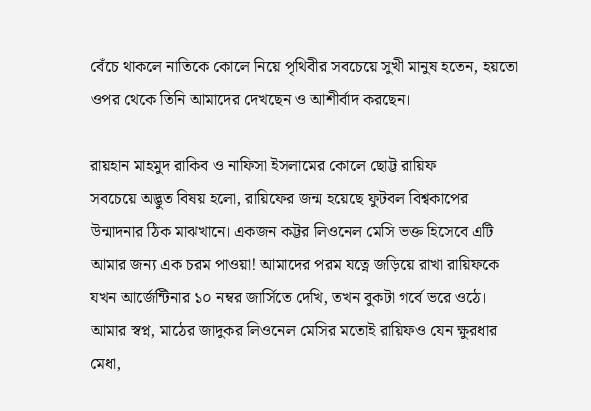বেঁচে থাকলে নাতিকে কোলে নিয়ে পৃথিবীর সবচেয়ে সুখী মানুষ হতেন, হয়তো ওপর থেকে তিনি আমাদের দেখছেন ও আশীর্বাদ করছেন।

রায়হান মাহমুদ রাকিব ও নাফিসা ইসলামের কোলে ছোট্ট রায়িফ
সবচেয়ে অদ্ভুত বিষয় হলো, রায়িফের জন্ম হয়েছে ফুটবল বিশ্বকাপের উন্মাদনার ঠিক মাঝখানে। একজন কট্টর লিওনেল মেসি ভক্ত হিসেবে এটি আমার জন্য এক চরম পাওয়া! আমাদের পরম যত্নে জড়িয়ে রাখা রায়িফকে যখন আর্জেন্টিনার ১০ নম্বর জার্সিতে দেখি, তখন বুকটা গর্বে ভরে ওঠে। আমার স্বপ্ন, মাঠের জাদুকর লিওনেল মেসির মতোই রায়িফও যেন ক্ষুরধার মেধা,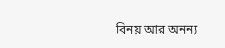বিনয় আর অনন্য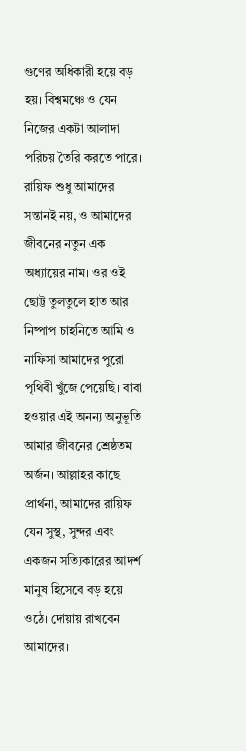গুণের অধিকারী হয়ে বড় হয়। বিশ্বমঞ্চে ও যেন নিজের একটা আলাদা পরিচয় তৈরি করতে পারে।
রায়িফ শুধু আমাদের সন্তানই নয়, ও আমাদের জীবনের নতুন এক অধ্যায়ের নাম। ওর ওই ছোট্ট তুলতুলে হাত আর নিষ্পাপ চাহনিতে আমি ও নাফিসা আমাদের পুরো পৃথিবী খুঁজে পেয়েছি। বাবা হওয়ার এই অনন্য অনুভূতি আমার জীবনের শ্রেষ্ঠতম অর্জন। আল্লাহর কাছে প্রার্থনা, আমাদের রায়িফ যেন সুস্থ, সুন্দর এবং একজন সত্যিকারের আদর্শ মানুষ হিসেবে বড় হয়ে ওঠে। দোয়ায় রাখবেন আমাদের।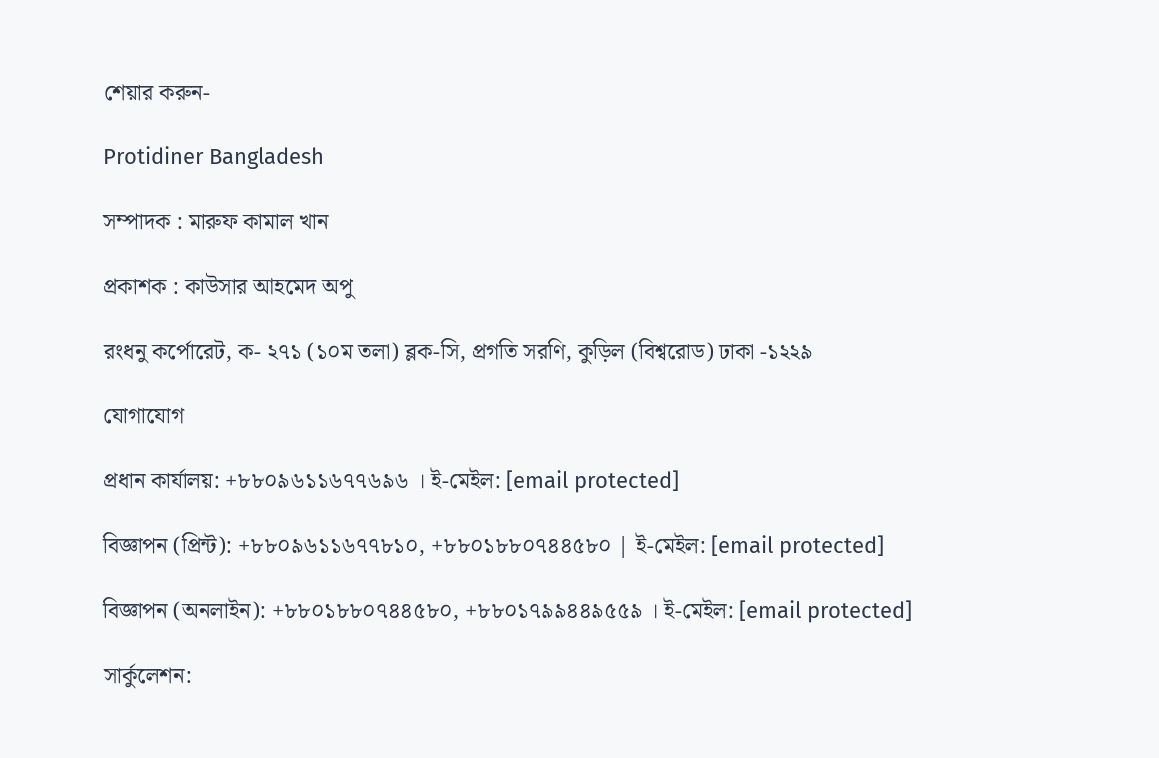শেয়ার করুন-

Protidiner Bangladesh

সম্পাদক : মারুফ কামাল খান

প্রকাশক : কাউসার আহমেদ অপু

রংধনু কর্পোরেট, ক- ২৭১ (১০ম তলা) ব্লক-সি, প্রগতি সরণি, কুড়িল (বিশ্বরোড) ঢাকা -১২২৯

যোগাযোগ

প্রধান কার্যালয়: +৮৮০৯৬১১৬৭৭৬৯৬ । ই-মেইল: [email protected]

বিজ্ঞাপন (প্রিন্ট): +৮৮০৯৬১১৬৭৭৮১০, +৮৮০১৮৮০৭৪৪৫৮০ | ই-মেইল: [email protected]

বিজ্ঞাপন (অনলাইন): +৮৮০১৮৮০৭৪৪৫৮০, +৮৮০১৭৯৯৪৪৯৫৫৯ । ই-মেইল: [email protected]

সার্কুলেশন: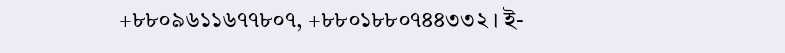+৮৮০৯৬১১৬৭৭৮০৭, +৮৮০১৮৮০৭৪৪৩৩২ । ই-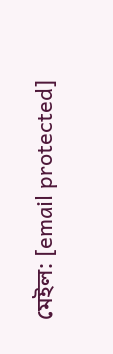মেইল: [email protected]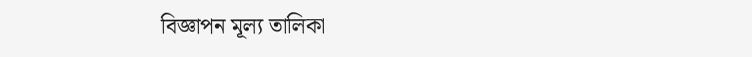বিজ্ঞাপন মূল্য তালিকা